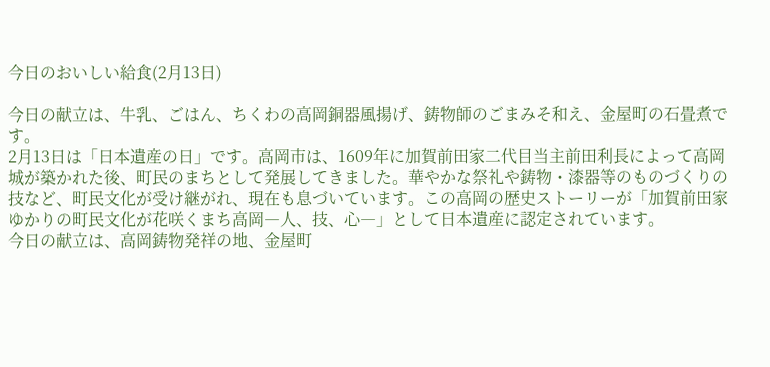今日のおいしい給食(2月13日)

今日の献立は、牛乳、ごはん、ちくわの高岡銅器風揚げ、鋳物師のごまみそ和え、金屋町の石畳煮です。
2月13日は「日本遺産の日」です。高岡市は、1609年に加賀前田家二代目当主前田利長によって高岡城が築かれた後、町民のまちとして発展してきました。華やかな祭礼や鋳物・漆器等のものづくりの技など、町民文化が受け継がれ、現在も息づいています。この高岡の歴史ストーリーが「加賀前田家ゆかりの町民文化が花咲くまち高岡―人、技、心―」として日本遺産に認定されています。
今日の献立は、高岡鋳物発祥の地、金屋町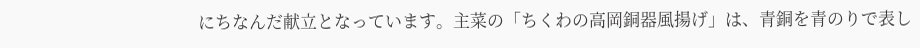にちなんだ献立となっています。主菜の「ちくわの高岡銅器風揚げ」は、青銅を青のりで表し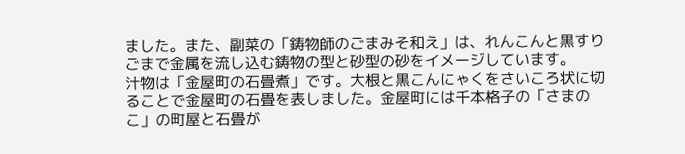ました。また、副菜の「鋳物師のごまみそ和え」は、れんこんと黒すりごまで金属を流し込む鋳物の型と砂型の砂をイメージしています。
汁物は「金屋町の石畳煮」です。大根と黒こんにゃくをさいころ状に切ることで金屋町の石畳を表しました。金屋町には千本格子の「さまのこ」の町屋と石畳が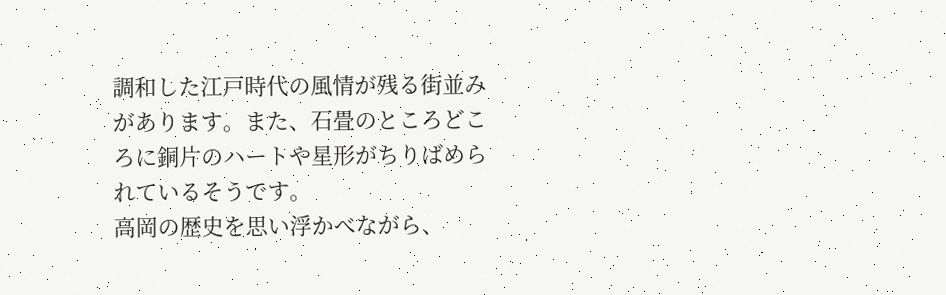調和した江戸時代の風情が残る街並みがあります。また、石畳のところどころに銅片のハートや星形がちりばめられているそうです。
高岡の歴史を思い浮かべながら、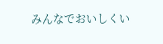みんなでおいしくい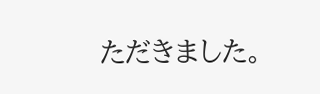ただきました。